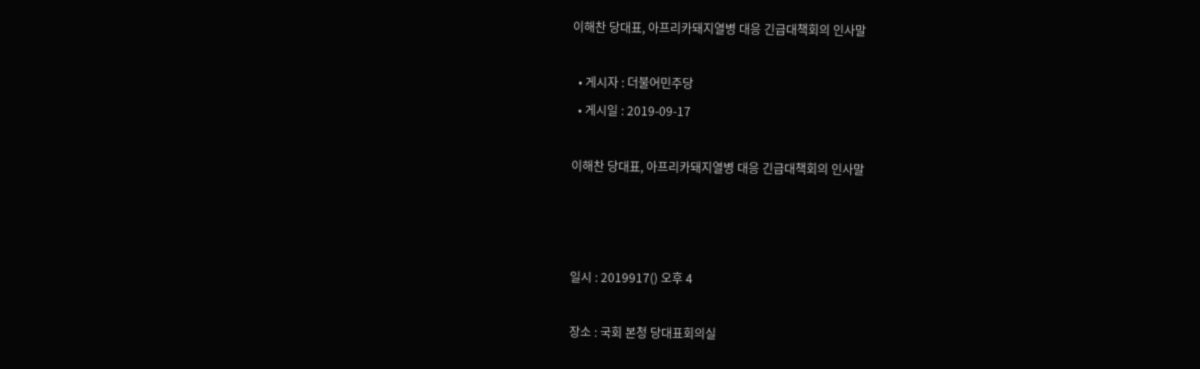이해찬 당대표, 아프리카돼지열병 대응 긴급대책회의 인사말

  • 게시자 : 더불어민주당
  • 게시일 : 2019-09-17

이해찬 당대표, 아프리카돼지열병 대응 긴급대책회의 인사말



일시 : 2019917() 오후 4

장소 : 국회 본청 당대표회의실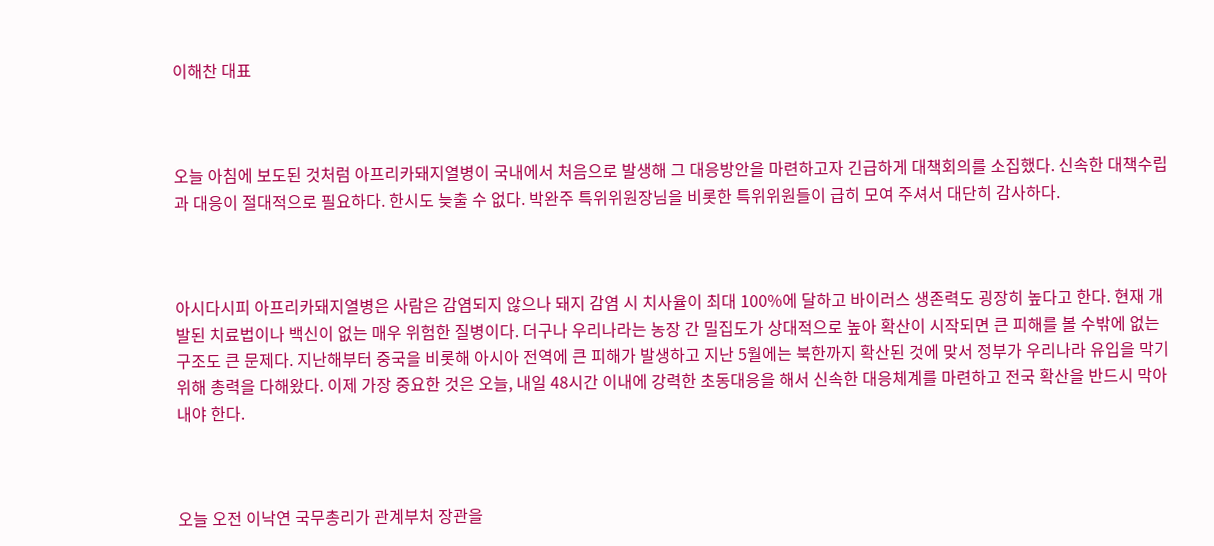이해찬 대표



오늘 아침에 보도된 것처럼 아프리카돼지열병이 국내에서 처음으로 발생해 그 대응방안을 마련하고자 긴급하게 대책회의를 소집했다. 신속한 대책수립과 대응이 절대적으로 필요하다. 한시도 늦출 수 없다. 박완주 특위위원장님을 비롯한 특위위원들이 급히 모여 주셔서 대단히 감사하다.



아시다시피 아프리카돼지열병은 사람은 감염되지 않으나 돼지 감염 시 치사율이 최대 100%에 달하고 바이러스 생존력도 굉장히 높다고 한다. 현재 개발된 치료법이나 백신이 없는 매우 위험한 질병이다. 더구나 우리나라는 농장 간 밀집도가 상대적으로 높아 확산이 시작되면 큰 피해를 볼 수밖에 없는 구조도 큰 문제다. 지난해부터 중국을 비롯해 아시아 전역에 큰 피해가 발생하고 지난 5월에는 북한까지 확산된 것에 맞서 정부가 우리나라 유입을 막기 위해 총력을 다해왔다. 이제 가장 중요한 것은 오늘, 내일 48시간 이내에 강력한 초동대응을 해서 신속한 대응체계를 마련하고 전국 확산을 반드시 막아내야 한다.



오늘 오전 이낙연 국무총리가 관계부처 장관을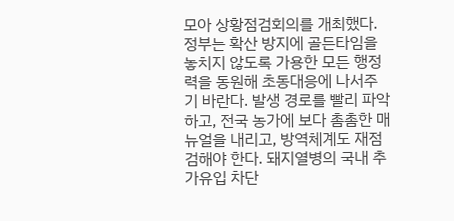모아 상황점검회의를 개최했다. 정부는 확산 방지에 골든타임을 놓치지 않도록 가용한 모든 행정력을 동원해 초동대응에 나서주기 바란다. 발생 경로를 빨리 파악하고, 전국 농가에 보다 촘촘한 매뉴얼을 내리고, 방역체계도 재점검해야 한다. 돼지열병의 국내 추가유입 차단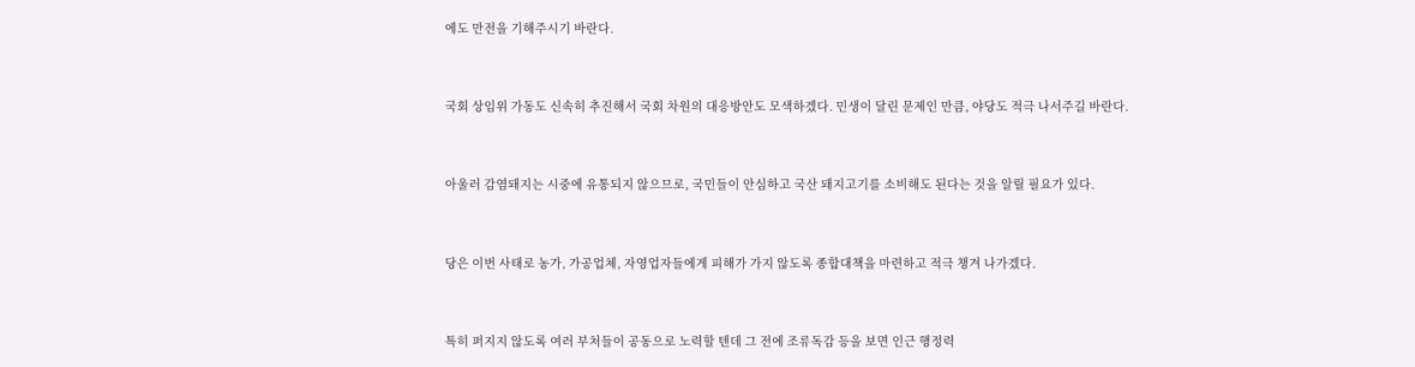에도 만전을 기해주시기 바란다.



국회 상임위 가동도 신속히 추진해서 국회 차원의 대응방안도 모색하겠다. 민생이 달린 문제인 만큼, 야당도 적극 나서주길 바란다.



아울러 감염돼지는 시중에 유통되지 않으므로, 국민들이 안심하고 국산 돼지고기를 소비해도 된다는 것을 알릴 필요가 있다.



당은 이번 사태로 농가, 가공업체, 자영업자들에게 피해가 가지 않도록 종합대책을 마련하고 적극 챙겨 나가겠다.



특히 퍼지지 않도록 여러 부처들이 공동으로 노력할 텐데 그 전에 조류독감 등을 보면 인근 행정력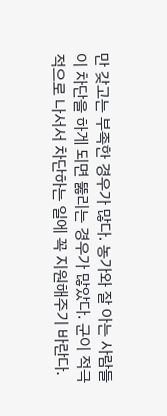만 갖고는 부족한 경우가 많다. 농가와 잘 아는 사람들이 차단을 하게 되면 뚫리는 경우가 많았다. 군이 적극적으로 나서서 차단하는 일에 꼭 지원해주기 바란다.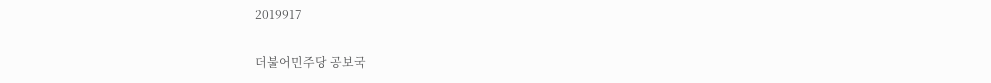2019917

더불어민주당 공보국